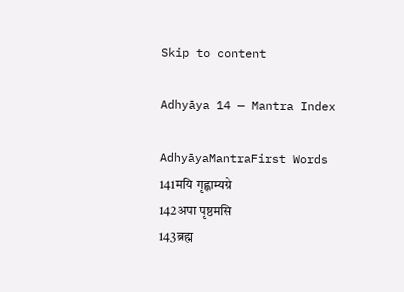Skip to content

Adhyāya 14 — Mantra Index

AdhyāyaMantraFirst Words
141मयि गृह्णाम्यग्रे
142अपा पृष्ठमसि
143ब्रह्म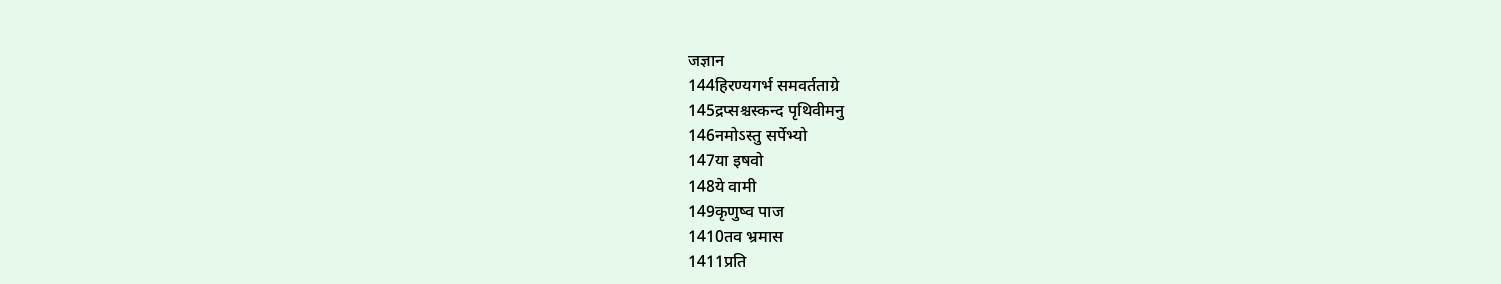जज्ञान
144हिरण्यगर्भ समवर्तताग्रे
145द्रप्सश्चस्कन्द पृथिवीमनु
146नमोऽस्तु सर्पेभ्यो
147या इषवो
148ये वामी
149कृणुष्व पाज
1410तव भ्रमास
1411प्रति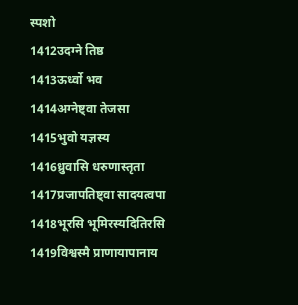स्पशो
1412उदग्ने तिष्ठ
1413ऊर्ध्वो भव
1414अग्नेष्ट्वा तेजसा
1415भुवो यज्ञस्य
1416ध्रुवासि धरुणास्तृता
1417प्रजापतिष्ट्वा सादयत्वपा
1418भूरसि भूमिरस्यदितिरसि
1419विश्वस्मै प्राणायापानाय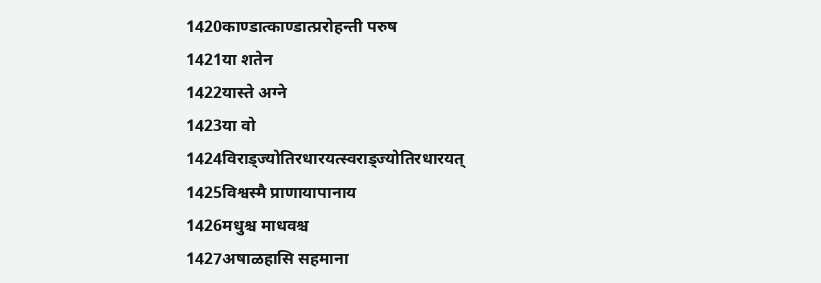1420काण्डात्काण्डात्प्ररोहन्ती परुष
1421या शतेन
1422यास्ते अग्ने
1423या वो
1424विराड्ज्योतिरधारयत्स्वराड्ज्योतिरधारयत्
1425विश्वस्मै प्राणायापानाय
1426मधुश्च माधवश्च
1427अषाळहासि सहमाना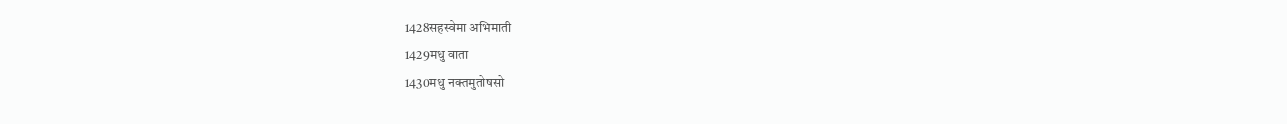1428सहस्वेमा अभिमाती
1429मधु वाता
1430मधु नक्तमुतोषसो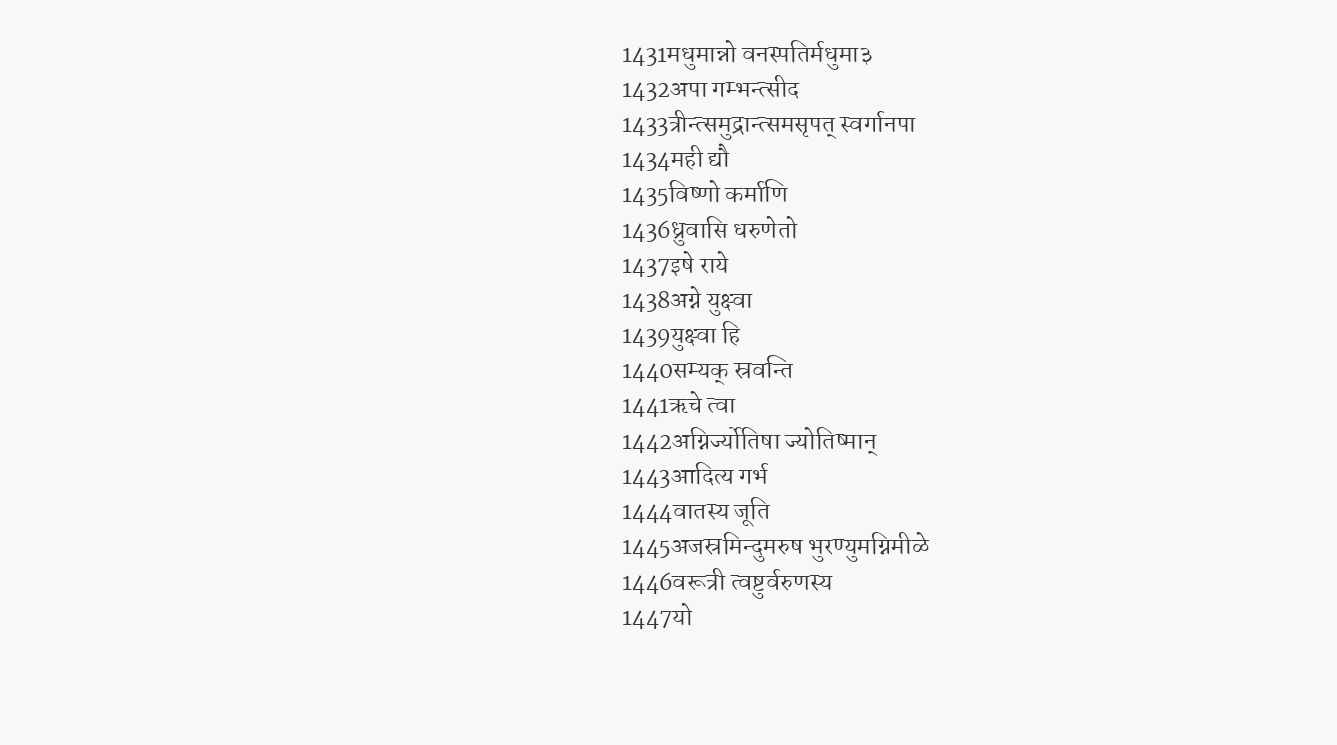1431मधुमान्नो वनस्पतिर्मधुमा३
1432अपा गम्भन्त्सीद
1433त्रीन्त्समुद्रान्त्समसृपत् स्वर्गानपा
1434मही द्यौ
1435विष्णो कर्माणि
1436ध्रुवासि धरुणेतो
1437इषे राये
1438अग्ने युक्ष्वा
1439युक्ष्वा हि
1440सम्यक् स्रवन्ति
1441ऋचे त्वा
1442अग्निर्ज्योतिषा ज्योतिष्मान्
1443आदित्य गर्भ
1444वातस्य जूति
1445अजस्रमिन्दुमरुष भुरण्युमग्निमीळे
1446वरूत्री त्वष्टुर्वरुणस्य
1447यो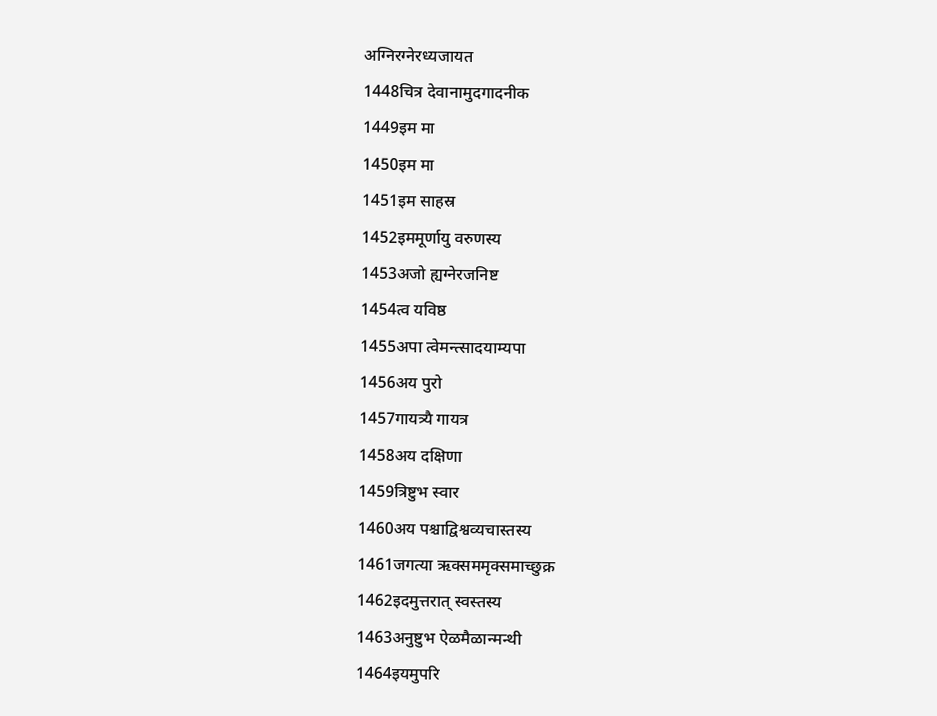अग्निरग्नेरध्यजायत
1448चित्र देवानामुदगादनीक
1449इम मा
1450इम मा
1451इम साहस्र
1452इममूर्णायु वरुणस्य
1453अजो ह्यग्नेरजनिष्ट
1454त्व यविष्ठ
1455अपा त्वेमन्त्सादयाम्यपा
1456अय पुरो
1457गायत्र्यै गायत्र
1458अय दक्षिणा
1459त्रिष्टुभ स्वार
1460अय पश्चाद्विश्वव्यचास्तस्य
1461जगत्या ऋक्सममृक्समाच्छुक्र
1462इदमुत्तरात् स्वस्तस्य
1463अनुष्टुभ ऐळमैळान्मन्थी
1464इयमुपरि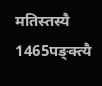मतिस्तस्यै
1465पङ्क्त्यै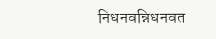निधनवन्निधनवत